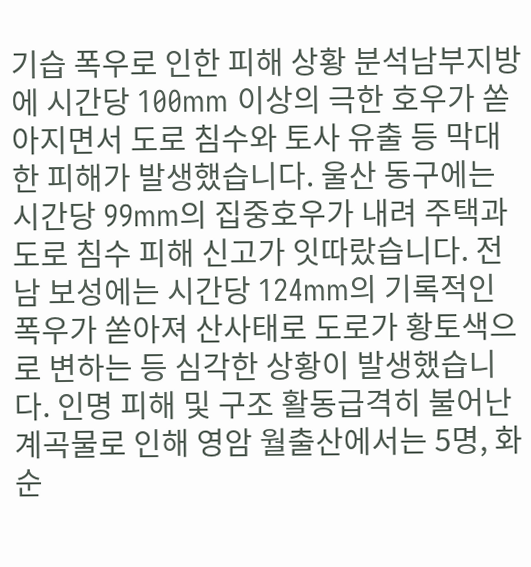기습 폭우로 인한 피해 상황 분석남부지방에 시간당 100mm 이상의 극한 호우가 쏟아지면서 도로 침수와 토사 유출 등 막대한 피해가 발생했습니다. 울산 동구에는 시간당 99mm의 집중호우가 내려 주택과 도로 침수 피해 신고가 잇따랐습니다. 전남 보성에는 시간당 124mm의 기록적인 폭우가 쏟아져 산사태로 도로가 황토색으로 변하는 등 심각한 상황이 발생했습니다. 인명 피해 및 구조 활동급격히 불어난 계곡물로 인해 영암 월출산에서는 5명, 화순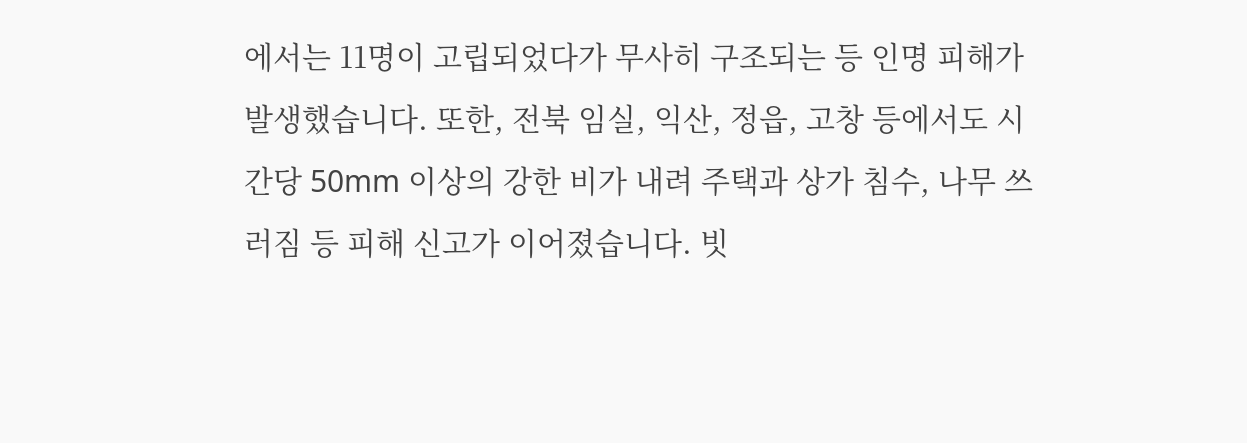에서는 11명이 고립되었다가 무사히 구조되는 등 인명 피해가 발생했습니다. 또한, 전북 임실, 익산, 정읍, 고창 등에서도 시간당 50mm 이상의 강한 비가 내려 주택과 상가 침수, 나무 쓰러짐 등 피해 신고가 이어졌습니다. 빗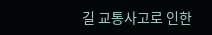길 교통사고로 인한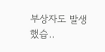부상자도 발생했습..